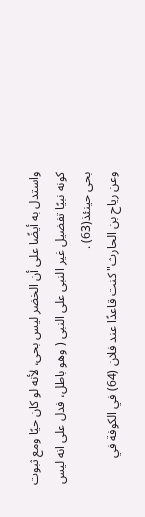واستدل به أيضًا على أن الخضر ليس بحى، لأنه لو كان حيًا ومع ثبوت كونه نبيًا تفضيل غير النبى على النبى ( وهو باطل، فدل على انه ليس بحى حينئذ(63) .
وعن رياح بن الحارث"كنت قاعدًا عند فلان (64) في الكوفة في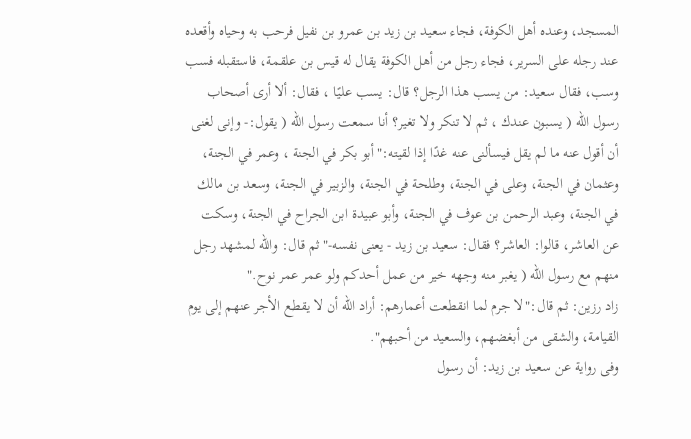المسجد، وعنده أهل الكوفة، فجاء سعيد بن زيد بن عمرو بن نفيل فرحب به وحياه وأقعده عند رجله على السرير، فجاء رجل من أهل الكوفة يقال له قيس بن علقمة، فاستقبله فسب وسب، فقال سعيد: من يسب هذا الرجل؟ قال: يسب عليًا ، فقال: ألا أرى أصحاب رسول الله ( يسبون عندك ، ثم لا تنكر ولا تغير؟ أنا سمعت رسول الله ( يقول:- وإنى لغنى أن أقول عنه ما لم يقل فيسألنى عنه غدًا إذا لقيته:"أبو بكر في الجنة ، وعمر في الجنة، وعثمان في الجنة، وعلى في الجنة، وطلحة في الجنة، والزبير في الجنة، وسعد بن مالك في الجنة، وعبد الرحمن بن عوف في الجنة، وأبو عبيدة ابن الجراح في الجنة، وسكت عن العاشر، قالوا: العاشر؟ فقال: سعيد بن زيد - يعنى نفسه-"ثم قال: والله لمشهد رجل منهم مع رسول الله ( يغبر منه وجهه خير من عمل أحدكم ولو عمر عمر نوح."
زاد رزين: ثم قال:"لا جرم لما انقطعت أعمارهم: أراد الله أن لا يقطع الأجر عنهم إلى يوم القيامة، والشقى من أبغضهم، والسعيد من أحبهم".
وفى رواية عن سعيد بن زيد: أن رسول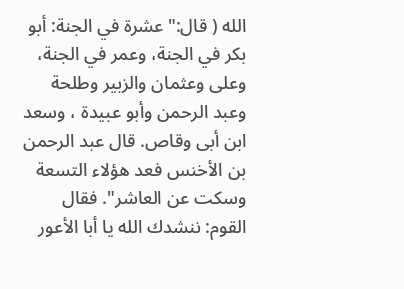الله ( قال:"عشرة في الجنة: أبو بكر في الجنة، وعمر في الجنة، وعلى وعثمان والزبير وطلحة وعبد الرحمن وأبو عبيدة ، وسعد ابن أبى وقاص. قال عبد الرحمن بن الأخنس فعد هؤلاء التسعة وسكت عن العاشر". فقال القوم: ننشدك الله يا أبا الأعور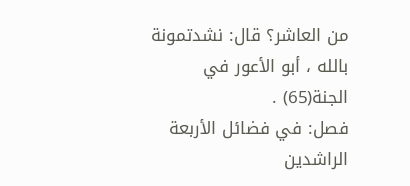من العاشر؟ قال: نشدتمونة بالله ، أبو الأعور في الجنة(65) .
فصل: في فضائل الأربعة الراشدين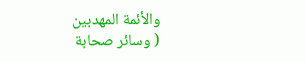والأئمة المهدبين
( وسائر صحابة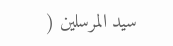سيد المرسلين (